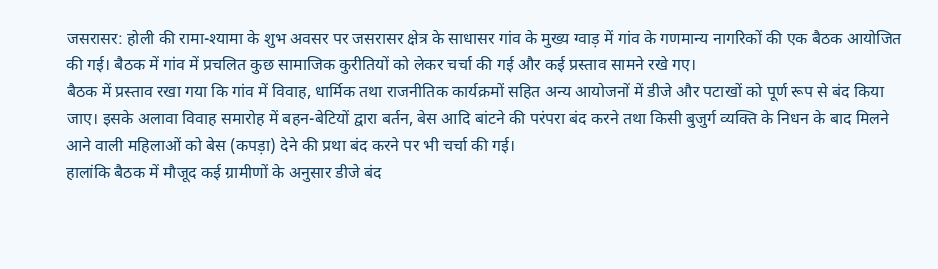जसरासर: होली की रामा-श्यामा के शुभ अवसर पर जसरासर क्षेत्र के साधासर गांव के मुख्य ग्वाड़ में गांव के गणमान्य नागरिकों की एक बैठक आयोजित की गई। बैठक में गांव में प्रचलित कुछ सामाजिक कुरीतियों को लेकर चर्चा की गई और कई प्रस्ताव सामने रखे गए।
बैठक में प्रस्ताव रखा गया कि गांव में विवाह, धार्मिक तथा राजनीतिक कार्यक्रमों सहित अन्य आयोजनों में डीजे और पटाखों को पूर्ण रूप से बंद किया जाए। इसके अलावा विवाह समारोह में बहन-बेटियों द्वारा बर्तन, बेस आदि बांटने की परंपरा बंद करने तथा किसी बुजुर्ग व्यक्ति के निधन के बाद मिलने आने वाली महिलाओं को बेस (कपड़ा) देने की प्रथा बंद करने पर भी चर्चा की गई।
हालांकि बैठक में मौजूद कई ग्रामीणों के अनुसार डीजे बंद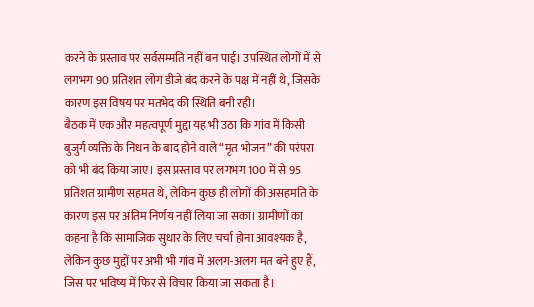करने के प्रस्ताव पर सर्वसम्मति नहीं बन पाई। उपस्थित लोगों में से लगभग 90 प्रतिशत लोग डीजे बंद करने के पक्ष में नहीं थे, जिसके कारण इस विषय पर मतभेद की स्थिति बनी रही।
बैठक में एक और महत्वपूर्ण मुद्दा यह भी उठा कि गांव में किसी बुजुर्ग व्यक्ति के निधन के बाद होने वाले “मृत भोजन” की परंपरा को भी बंद किया जाए। इस प्रस्ताव पर लगभग 100 में से 95 प्रतिशत ग्रामीण सहमत थे, लेकिन कुछ ही लोगों की असहमति के कारण इस पर अंतिम निर्णय नहीं लिया जा सका। ग्रामीणों का कहना है कि सामाजिक सुधार के लिए चर्चा होना आवश्यक है, लेकिन कुछ मुद्दों पर अभी भी गांव में अलग-अलग मत बने हुए हैं, जिस पर भविष्य में फिर से विचार किया जा सकता है।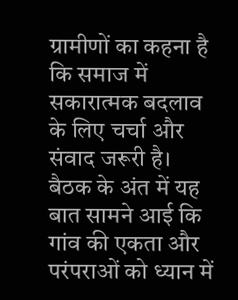ग्रामीणों का कहना है कि समाज में सकारात्मक बदलाव के लिए चर्चा और संवाद जरूरी है। बैठक के अंत में यह बात सामने आई कि गांव की एकता और परंपराओं को ध्यान में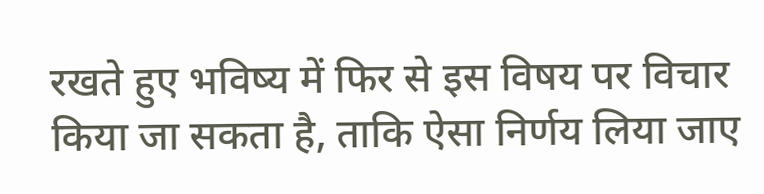रखते हुए भविष्य में फिर से इस विषय पर विचार किया जा सकता है, ताकि ऐसा निर्णय लिया जाए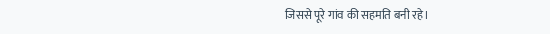जिससे पूरे गांव की सहमति बनी रहे।